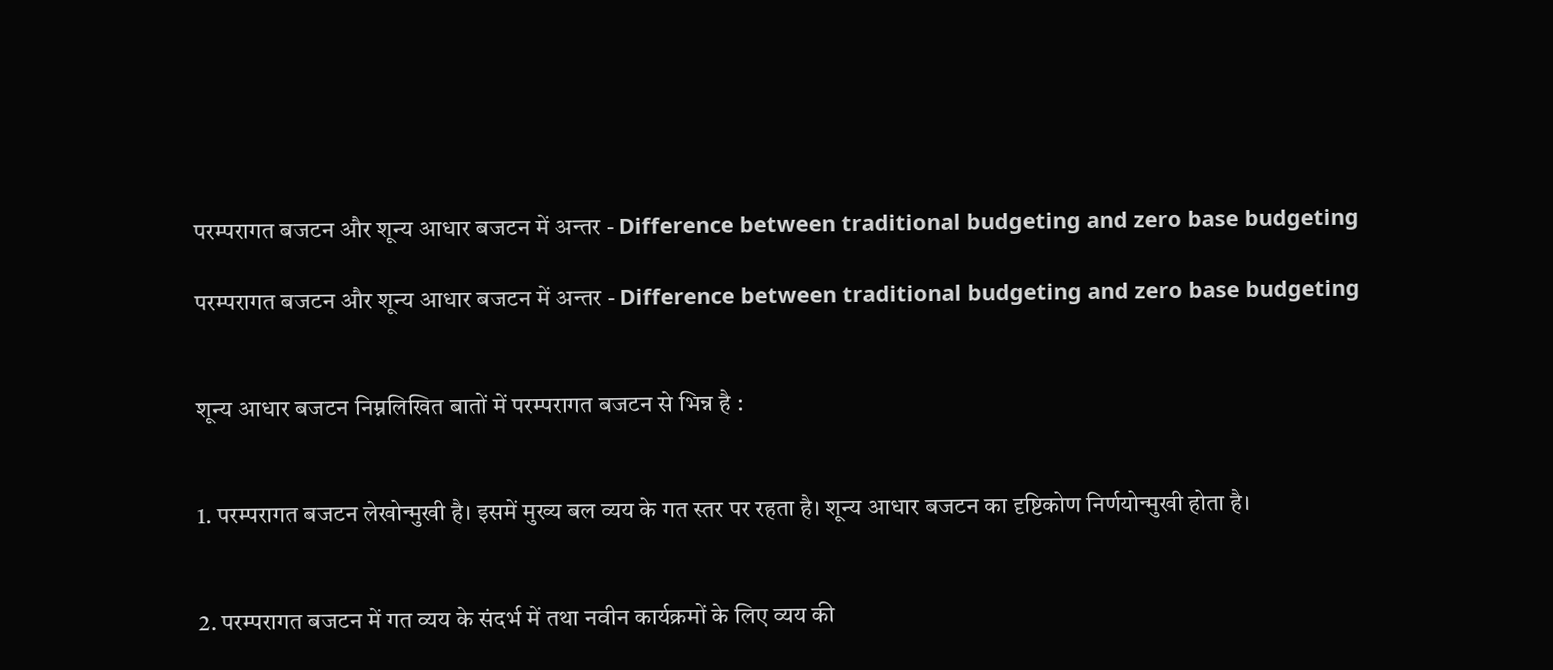परम्परागत बजटन और शून्य आधार बजटन में अन्तर - Difference between traditional budgeting and zero base budgeting

परम्परागत बजटन और शून्य आधार बजटन में अन्तर - Difference between traditional budgeting and zero base budgeting


शून्य आधार बजटन निम्नलिखित बातों में परम्परागत बजटन से भिन्न है :


1. परम्परागत बजटन लेखोन्मुखी है। इसमें मुख्य बल व्यय के गत स्तर पर रहता है। शून्य आधार बजटन का दृष्टिकोण निर्णयोन्मुखी होता है।


2. परम्परागत बजटन में गत व्यय के संदर्भ में तथा नवीन कार्यक्रमों के लिए व्यय की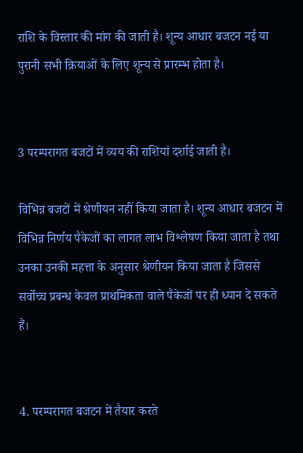राशि के विस्तार की मांग की जाती है। शून्य आधार बजटन नई या पुरानी सभी क्रियाओं के लिए शून्य से प्रारम्भ होता है।


3 परम्परागत बजटों में व्यय की राशियां दर्शाई जाती है।

विभिन्न बजटों में श्रेणीयन नहीं किया जाता है। शून्य आधार बजटन में विभिन्न निर्णय पैकेजों का लागत लाभ विश्लेषण किया जाता है तथा उनका उनकी महत्ता के अनुसार श्रेणीयन किया जाता है जिससे सर्वोच्च प्रबन्ध केवल प्राथमिकता वाले पैकेजों पर ही ध्यान दे सकते हैं।


4. परम्परागत बजटन में तैयार करते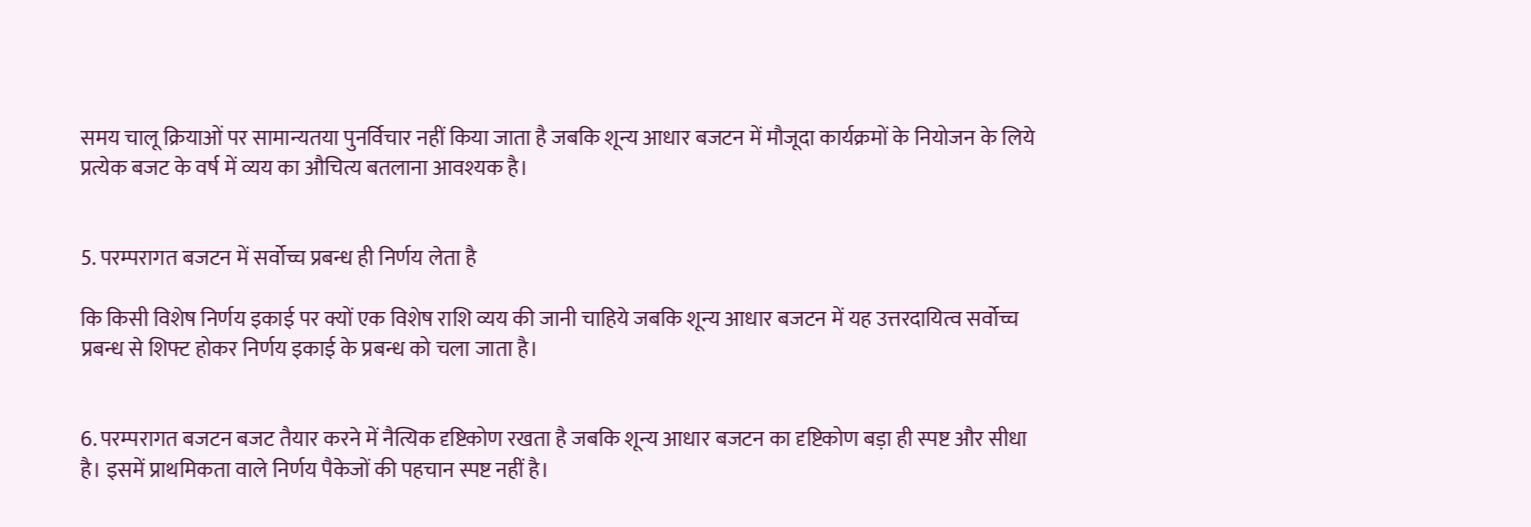समय चालू क्रियाओं पर सामान्यतया पुनर्विचार नहीं किया जाता है जबकि शून्य आधार बजटन में मौजूदा कार्यक्रमों के नियोजन के लिये प्रत्येक बजट के वर्ष में व्यय का औचित्य बतलाना आवश्यक है।


5. परम्परागत बजटन में सर्वोच्च प्रबन्ध ही निर्णय लेता है

कि किसी विशेष निर्णय इकाई पर क्यों एक विशेष राशि व्यय की जानी चाहिये जबकि शून्य आधार बजटन में यह उत्तरदायित्व सर्वोच्च प्रबन्ध से शिफ्ट होकर निर्णय इकाई के प्रबन्ध को चला जाता है।


6. परम्परागत बजटन बजट तैयार करने में नैत्यिक दृष्टिकोण रखता है जबकि शून्य आधार बजटन का दृष्टिकोण बड़ा ही स्पष्ट और सीधा है। इसमें प्राथमिकता वाले निर्णय पैकेजों की पहचान स्पष्ट नहीं है।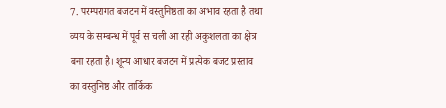7. परम्परागत बजटन में वस्तुनिष्ठता का अभाव रहता है तथा व्यय के सम्बन्ध में पूर्व स चली आ रही अकुशलता का क्षेत्र बना रहता है। शून्य आधार बजटन में प्रत्येक बजट प्रस्ताव का वस्तुनिष्ठ और तार्किक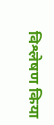विश्लेषण किया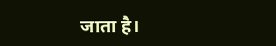जाता है।